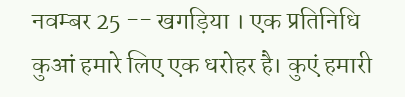नवम्बर 25 -- खगड़िया । एक प्रतिनिधि कुआं हमारे लिए एक धरोहर है। कुएं हमारी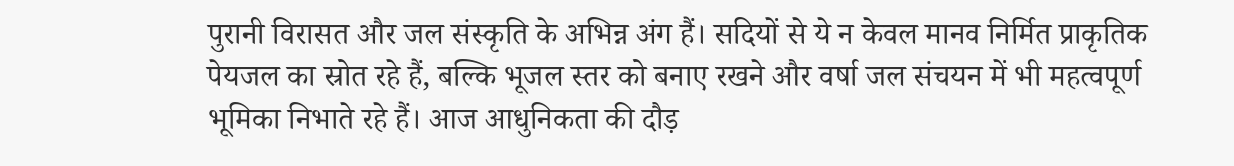पुरानी विरासत और जल संस्कृति के अभिन्न अंग हैं। सदियों से ये न केवल मानव निर्मित प्राकृतिक पेयजल का स्रोत रहे हैं, बल्कि भूजल स्तर को बनाए रखने और वर्षा जल संचयन में भी महत्वपूर्ण भूमिका निभाते रहे हैं। आज आधुनिकता की दौड़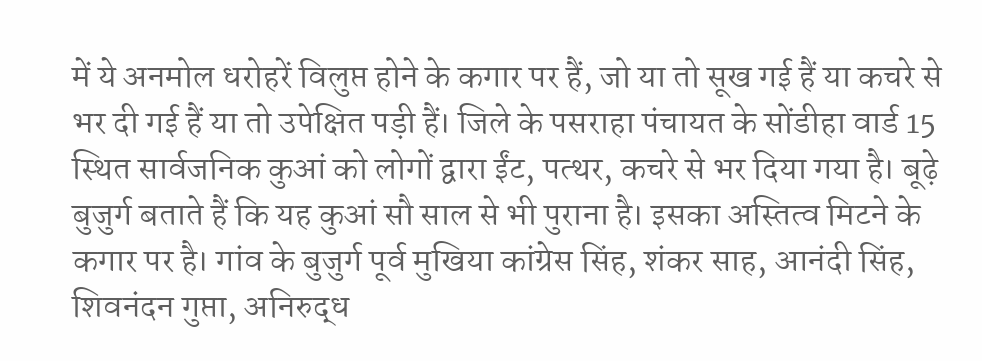में ये अनमोल धरोहरें विलुप्त होने के कगार पर हैं, जो या तो सूख गई हैं या कचरे से भर दी गई हैं या तो उपेक्षित पड़ी हैं। जिले के पसराहा पंचायत के सोंडीहा वार्ड 15 स्थित सार्वजनिक कुआं को लोगों द्वारा ईंट, पत्थर, कचरे से भर दिया गया है। बूढ़े बुजुर्ग बताते हैं कि यह कुआं सौ साल से भी पुराना है। इसका अस्तित्व मिटने के कगार पर है। गांव के बुजुर्ग पूर्व मुखिया कांग्रेस सिंह, शंकर साह, आनंदी सिंह, शिवनंदन गुप्ता, अनिरुद्ध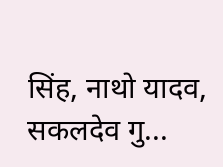सिंह, नाथो यादव, सकलदेव गु...